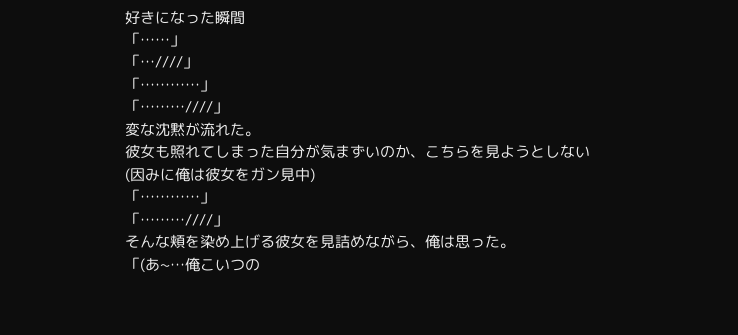好きになった瞬間
「……」
「…////」
「…………」
「………////」
変な沈黙が流れた。
彼女も照れてしまった自分が気まずいのか、こちらを見ようとしない
(因みに俺は彼女をガン見中)
「…………」
「………////」
そんな頬を染め上げる彼女を見詰めながら、俺は思った。
「(あ~…俺こいつの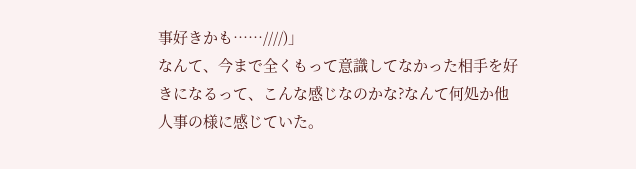事好きかも……////)」
なんて、今まで全くもって意識してなかった相手を好きになるって、こんな感じなのかな?なんて何処か他人事の様に感じていた。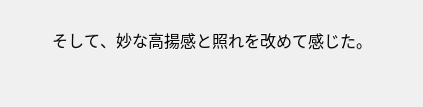そして、妙な高揚感と照れを改めて感じた。